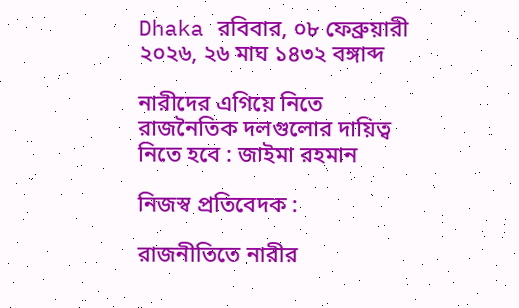Dhaka রবিবার, ০৮ ফেব্রুয়ারী ২০২৬, ২৬ মাঘ ১৪৩২ বঙ্গাব্দ

নারীদের এগিয়ে নিতে রাজনৈতিক দলগুলোর দায়িত্ব নিতে হবে : জাইমা রহমান

নিজস্ব প্রতিবেদক :

রাজনীতিতে নারীর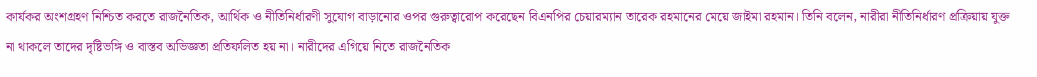কার্যকর অংশগ্রহণ নিশ্চিত করতে রাজনৈতিক, আর্থিক ও নীতিনির্ধারণী সুযোগ বাড়ানোর ওপর গুরুত্বারোপ করেছেন বিএনপির চেয়ারম্যান তারেক রহমানের মেয়ে জাইমা রহমান। তিনি বলেন, নারীরা নীতিনির্ধারণ প্রক্রিয়ায় যুক্ত না থাকলে তাদের দৃষ্টিভঙ্গি ও বাস্তব অভিজ্ঞতা প্রতিফলিত হয় না। নারীদের এগিয়ে নিতে রাজনৈতিক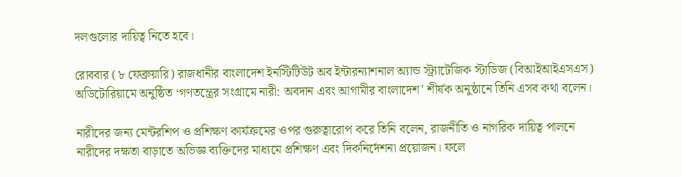দলগুলোর দায়িত্ব নিতে হবে।

রোববার (৮ ফেব্রুয়ারি) রাজধানীর বাংলাদেশ ইনস্টিটিউট অব ইন্টারন্যাশনাল অ্যান্ড স্ট্র্যাটেজিক স্টাডিজ (বিআইআইএসএস) অডিটোরিয়ামে অনুষ্ঠিত ‘গণতন্ত্রের সংগ্রামে নারী: অবদান এবং আগামীর বাংলাদেশ’ শীর্ষক অনুষ্ঠানে তিনি এসব কথা বলেন।

নারীদের জন্য মেন্টরশিপ ও প্রশিক্ষণ কার্যক্রমের ওপর গুরুত্বারোপ করে তিনি বলেন, রাজনীতি ও নাগরিক দায়িত্ব পালনে নারীদের দক্ষতা বাড়াতে অভিজ্ঞ ব্যক্তিদের মাধ্যমে প্রশিক্ষণ এবং দিকনির্দেশনা প্রয়োজন। ফলে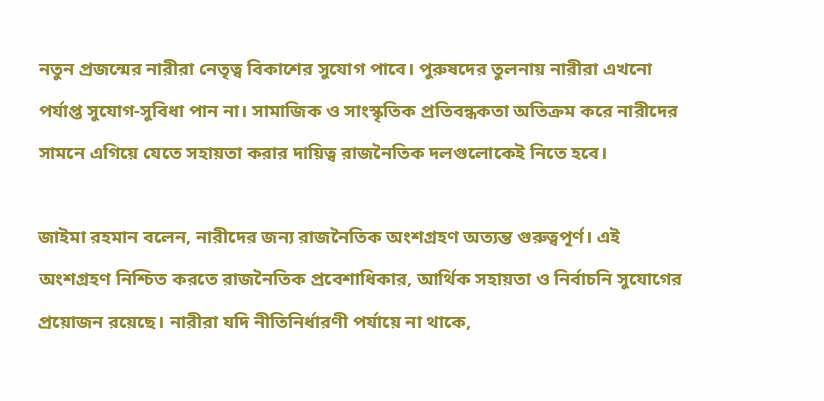নতুন প্রজন্মের নারীরা নেতৃত্ব বিকাশের সুযোগ পাবে। পুরুষদের তুলনায় নারীরা এখনো পর্যাপ্ত সুযোগ-সুবিধা পান না। সামাজিক ও সাংস্কৃতিক প্রতিবন্ধকতা অতিক্রম করে নারীদের সামনে এগিয়ে যেতে সহায়তা করার দায়িত্ব রাজনৈতিক দলগুলোকেই নিতে হবে।

জাইমা রহমান বলেন, নারীদের জন্য রাজনৈতিক অংশগ্রহণ অত্যন্ত গুরুত্বপূর্ণ। এই অংশগ্রহণ নিশ্চিত করতে রাজনৈতিক প্রবেশাধিকার, আর্থিক সহায়তা ও নির্বাচনি সুযোগের প্রয়োজন রয়েছে। নারীরা যদি নীতিনির্ধারণী পর্যায়ে না থাকে,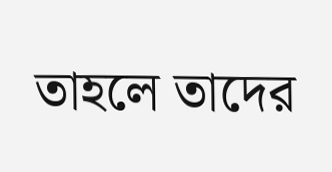তাহলে তাদের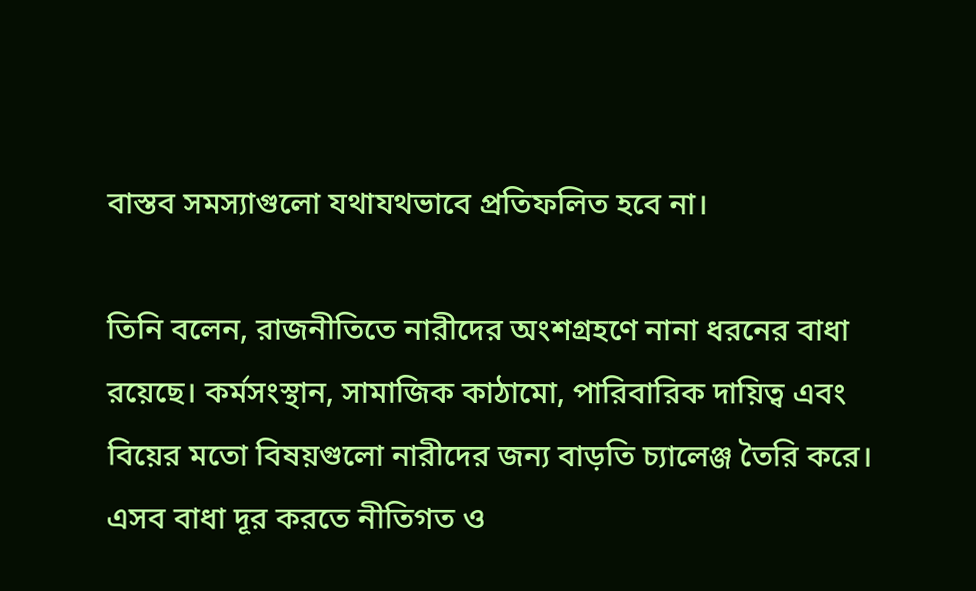বাস্তব সমস্যাগুলো যথাযথভাবে প্রতিফলিত হবে না।

তিনি বলেন, রাজনীতিতে নারীদের অংশগ্রহণে নানা ধরনের বাধা রয়েছে। কর্মসংস্থান, সামাজিক কাঠামো, পারিবারিক দায়িত্ব এবং বিয়ের মতো বিষয়গুলো নারীদের জন্য বাড়তি চ্যালেঞ্জ তৈরি করে। এসব বাধা দূর করতে নীতিগত ও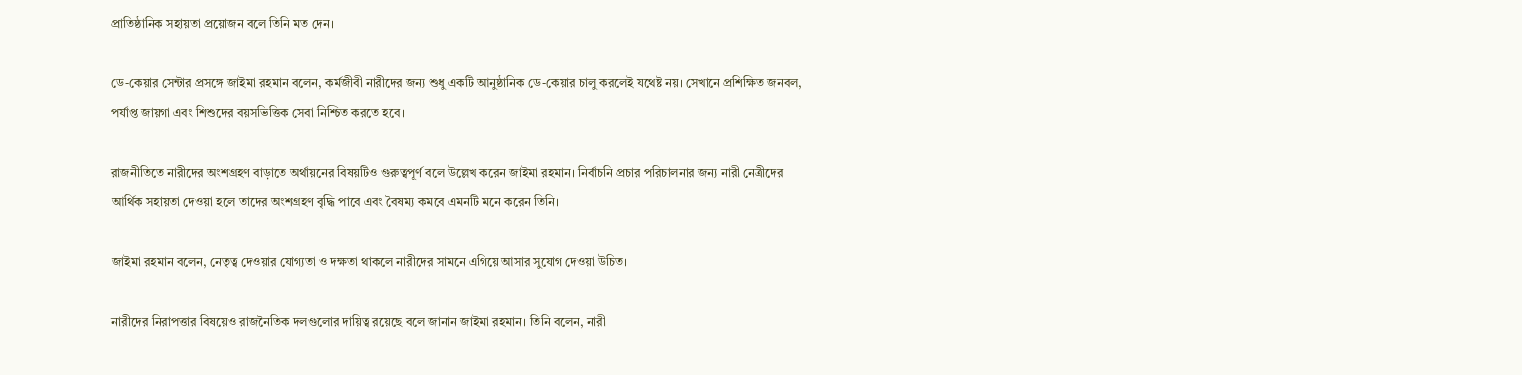প্রাতিষ্ঠানিক সহায়তা প্রয়োজন বলে তিনি মত দেন।

ডে-কেয়ার সেন্টার প্রসঙ্গে জাইমা রহমান বলেন, কর্মজীবী নারীদের জন্য শুধু একটি আনুষ্ঠানিক ডে-কেয়ার চালু করলেই যথেষ্ট নয়। সেখানে প্রশিক্ষিত জনবল, পর্যাপ্ত জায়গা এবং শিশুদের বয়সভিত্তিক সেবা নিশ্চিত করতে হবে।

রাজনীতিতে নারীদের অংশগ্রহণ বাড়াতে অর্থায়নের বিষয়টিও গুরুত্বপূর্ণ বলে উল্লেখ করেন জাইমা রহমান। নির্বাচনি প্রচার পরিচালনার জন্য নারী নেত্রীদের আর্থিক সহায়তা দেওয়া হলে তাদের অংশগ্রহণ বৃদ্ধি পাবে এবং বৈষম্য কমবে এমনটি মনে করেন তিনি।

জাইমা রহমান বলেন, নেতৃত্ব দেওয়ার যোগ্যতা ও দক্ষতা থাকলে নারীদের সামনে এগিয়ে আসার সুযোগ দেওয়া উচিত।

নারীদের নিরাপত্তার বিষয়েও রাজনৈতিক দলগুলোর দায়িত্ব রয়েছে বলে জানান জাইমা রহমান। তিনি বলেন, নারী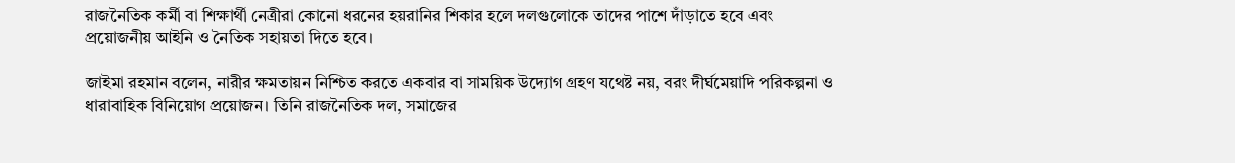রাজনৈতিক কর্মী বা শিক্ষার্থী নেত্রীরা কোনো ধরনের হয়রানির শিকার হলে দলগুলোকে তাদের পাশে দাঁড়াতে হবে এবং প্রয়োজনীয় আইনি ও নৈতিক সহায়তা দিতে হবে।

জাইমা রহমান বলেন, নারীর ক্ষমতায়ন নিশ্চিত করতে একবার বা সাময়িক উদ্যোগ গ্রহণ যথেষ্ট নয়, বরং দীর্ঘমেয়াদি পরিকল্পনা ও ধারাবাহিক বিনিয়োগ প্রয়োজন। তিনি রাজনৈতিক দল, সমাজের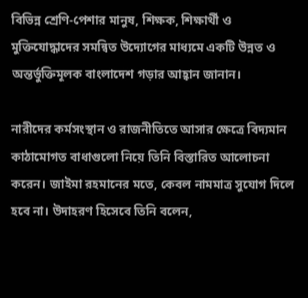বিভিন্ন শ্রেণি-পেশার মানুষ, শিক্ষক, শিক্ষার্থী ও মুক্তিযোদ্ধাদের সমন্বিত উদ্যোগের মাধ্যমে একটি উন্নত ও অন্তর্ভুক্তিমূলক বাংলাদেশ গড়ার আহ্বান জানান।

নারীদের কর্মসংস্থান ও রাজনীতিতে আসার ক্ষেত্রে বিদ্যমান কাঠামোগত বাধাগুলো নিয়ে তিনি বিস্তারিত আলোচনা করেন। জাইমা রহমানের মতে, কেবল নামমাত্র সুযোগ দিলে হবে না। উদাহরণ হিসেবে তিনি বলেন,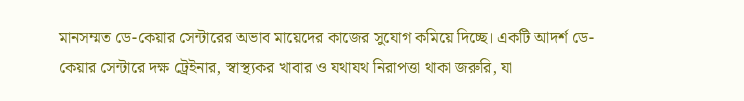মানসম্মত ডে-কেয়ার সেন্টারের অভাব মায়েদের কাজের সুযোগ কমিয়ে দিচ্ছে। একটি আদর্শ ডে-কেয়ার সেন্টারে দক্ষ ট্রেইনার, স্বাস্থ্যকর খাবার ও যথাযথ নিরাপত্তা থাকা জরুরি, যা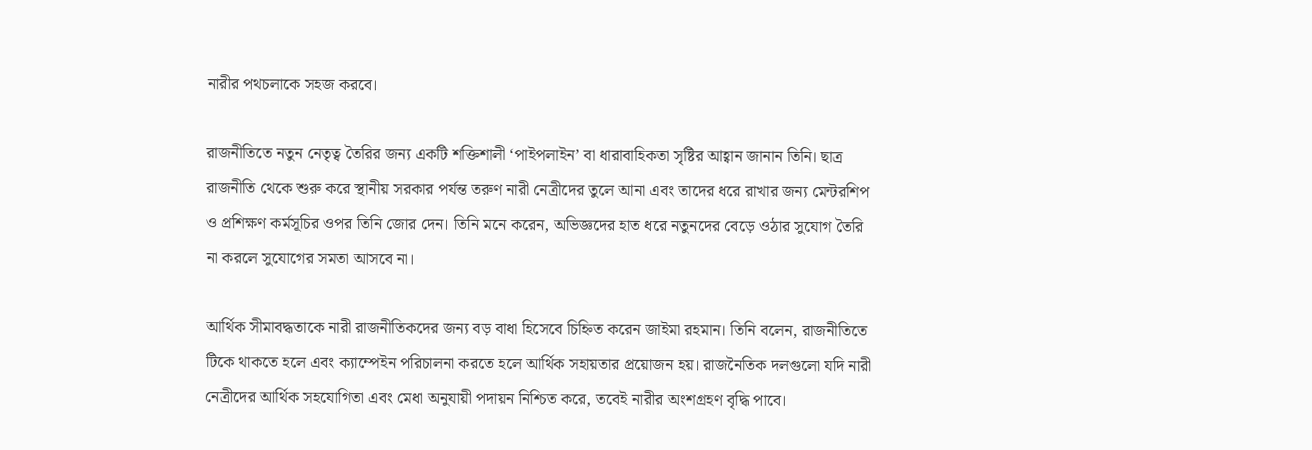নারীর পথচলাকে সহজ করবে।

রাজনীতিতে নতুন নেতৃত্ব তৈরির জন্য একটি শক্তিশালী ‘পাইপলাইন’ বা ধারাবাহিকতা সৃষ্টির আহ্বান জানান তিনি। ছাত্র রাজনীতি থেকে শুরু করে স্থানীয় সরকার পর্যন্ত তরুণ নারী নেত্রীদের তুলে আনা এবং তাদের ধরে রাখার জন্য মেন্টরশিপ ও প্রশিক্ষণ কর্মসূচির ওপর তিনি জোর দেন। তিনি মনে করেন, অভিজ্ঞদের হাত ধরে নতুনদের বেড়ে ওঠার সুযোগ তৈরি না করলে সুযোগের সমতা আসবে না।

আর্থিক সীমাবদ্ধতাকে নারী রাজনীতিকদের জন্য বড় বাধা হিসেবে চিহ্নিত করেন জাইমা রহমান। তিনি বলেন, রাজনীতিতে টিকে থাকতে হলে এবং ক্যাম্পেইন পরিচালনা করতে হলে আর্থিক সহায়তার প্রয়োজন হয়। রাজনৈতিক দলগুলো যদি নারী নেত্রীদের আর্থিক সহযোগিতা এবং মেধা অনুযায়ী পদায়ন নিশ্চিত করে, তবেই নারীর অংশগ্রহণ বৃদ্ধি পাবে।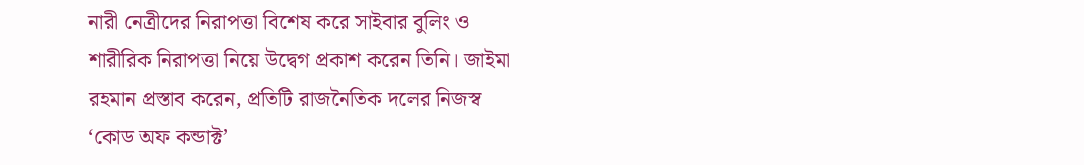নারী নেত্রীদের নিরাপত্তা বিশেষ করে সাইবার বুলিং ও শারীরিক নিরাপত্তা নিয়ে উদ্বেগ প্রকাশ করেন তিনি। জাইমা রহমান প্রস্তাব করেন, প্রতিটি রাজনৈতিক দলের নিজস্ব ‘কোড অফ কন্ডাক্ট’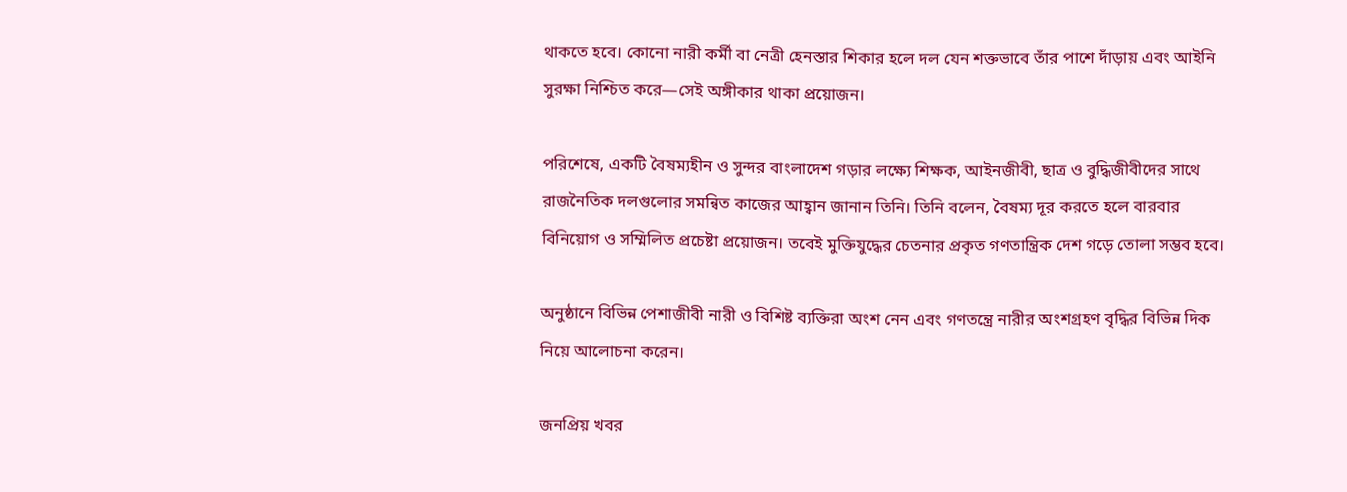থাকতে হবে। কোনো নারী কর্মী বা নেত্রী হেনস্তার শিকার হলে দল যেন শক্তভাবে তাঁর পাশে দাঁড়ায় এবং আইনি সুরক্ষা নিশ্চিত করে—সেই অঙ্গীকার থাকা প্রয়োজন।

পরিশেষে, একটি বৈষম্যহীন ও সুন্দর বাংলাদেশ গড়ার লক্ষ্যে শিক্ষক, আইনজীবী, ছাত্র ও বুদ্ধিজীবীদের সাথে রাজনৈতিক দলগুলোর সমন্বিত কাজের আহ্বান জানান তিনি। তিনি বলেন, বৈষম্য দূর করতে হলে বারবার বিনিয়োগ ও সম্মিলিত প্রচেষ্টা প্রয়োজন। তবেই মুক্তিযুদ্ধের চেতনার প্রকৃত গণতান্ত্রিক দেশ গড়ে তোলা সম্ভব হবে।

অনুষ্ঠানে বিভিন্ন পেশাজীবী নারী ও বিশিষ্ট ব্যক্তিরা অংশ নেন এবং গণতন্ত্রে নারীর অংশগ্রহণ বৃদ্ধির বিভিন্ন দিক নিয়ে আলোচনা করেন।

জনপ্রিয় খবর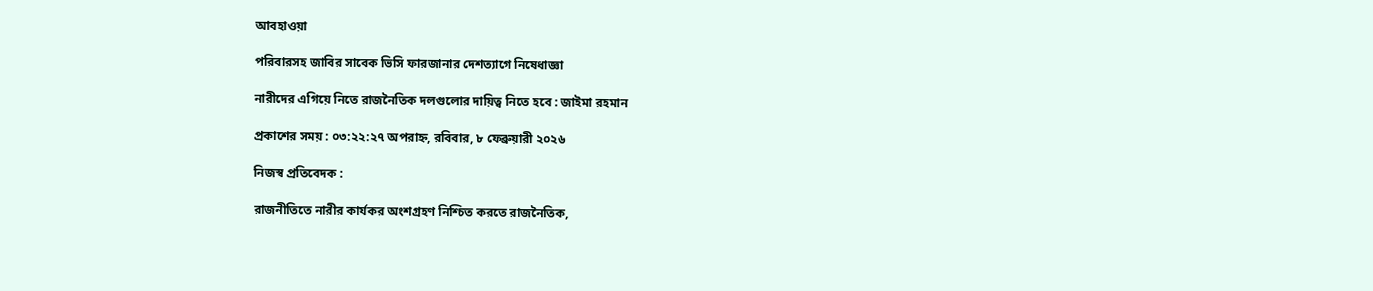আবহাওয়া

পরিবারসহ জাবির সাবেক ভিসি ফারজানার দেশত্যাগে নিষেধাজ্ঞা

নারীদের এগিয়ে নিতে রাজনৈতিক দলগুলোর দায়িত্ব নিতে হবে : জাইমা রহমান

প্রকাশের সময় : ০৩:২২:২৭ অপরাহ্ন, রবিবার, ৮ ফেব্রুয়ারী ২০২৬

নিজস্ব প্রতিবেদক :

রাজনীতিতে নারীর কার্যকর অংশগ্রহণ নিশ্চিত করতে রাজনৈতিক,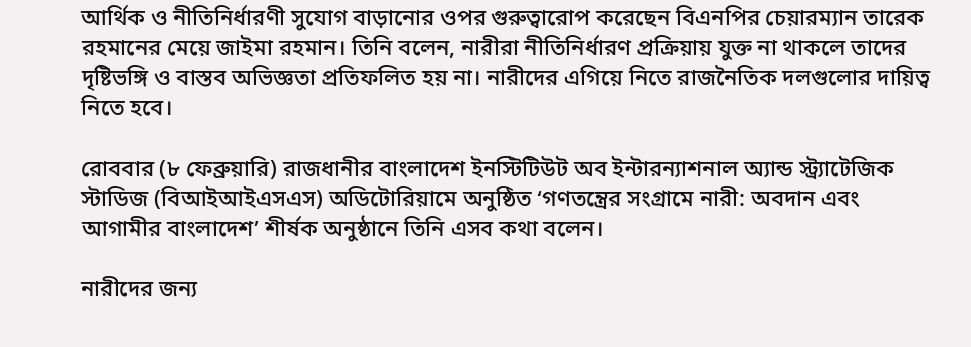আর্থিক ও নীতিনির্ধারণী সুযোগ বাড়ানোর ওপর গুরুত্বারোপ করেছেন বিএনপির চেয়ারম্যান তারেক রহমানের মেয়ে জাইমা রহমান। তিনি বলেন, নারীরা নীতিনির্ধারণ প্রক্রিয়ায় যুক্ত না থাকলে তাদের দৃষ্টিভঙ্গি ও বাস্তব অভিজ্ঞতা প্রতিফলিত হয় না। নারীদের এগিয়ে নিতে রাজনৈতিক দলগুলোর দায়িত্ব নিতে হবে।

রোববার (৮ ফেব্রুয়ারি) রাজধানীর বাংলাদেশ ইনস্টিটিউট অব ইন্টারন্যাশনাল অ্যান্ড স্ট্র্যাটেজিক স্টাডিজ (বিআইআইএসএস) অডিটোরিয়ামে অনুষ্ঠিত ‘গণতন্ত্রের সংগ্রামে নারী: অবদান এবং আগামীর বাংলাদেশ’ শীর্ষক অনুষ্ঠানে তিনি এসব কথা বলেন।

নারীদের জন্য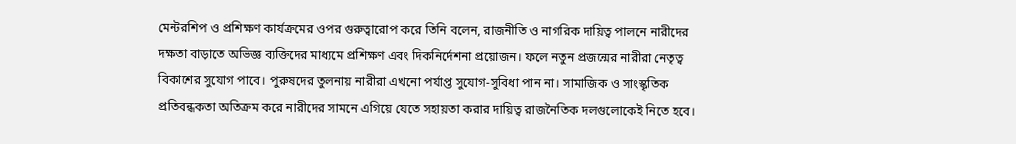মেন্টরশিপ ও প্রশিক্ষণ কার্যক্রমের ওপর গুরুত্বারোপ করে তিনি বলেন, রাজনীতি ও নাগরিক দায়িত্ব পালনে নারীদের দক্ষতা বাড়াতে অভিজ্ঞ ব্যক্তিদের মাধ্যমে প্রশিক্ষণ এবং দিকনির্দেশনা প্রয়োজন। ফলে নতুন প্রজন্মের নারীরা নেতৃত্ব বিকাশের সুযোগ পাবে। পুরুষদের তুলনায় নারীরা এখনো পর্যাপ্ত সুযোগ-সুবিধা পান না। সামাজিক ও সাংস্কৃতিক প্রতিবন্ধকতা অতিক্রম করে নারীদের সামনে এগিয়ে যেতে সহায়তা করার দায়িত্ব রাজনৈতিক দলগুলোকেই নিতে হবে।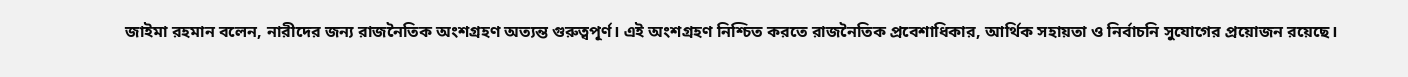জাইমা রহমান বলেন, নারীদের জন্য রাজনৈতিক অংশগ্রহণ অত্যন্ত গুরুত্বপূর্ণ। এই অংশগ্রহণ নিশ্চিত করতে রাজনৈতিক প্রবেশাধিকার, আর্থিক সহায়তা ও নির্বাচনি সুযোগের প্রয়োজন রয়েছে।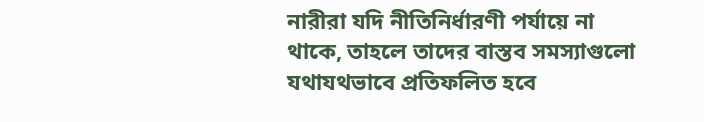নারীরা যদি নীতিনির্ধারণী পর্যায়ে না থাকে, তাহলে তাদের বাস্তব সমস্যাগুলো যথাযথভাবে প্রতিফলিত হবে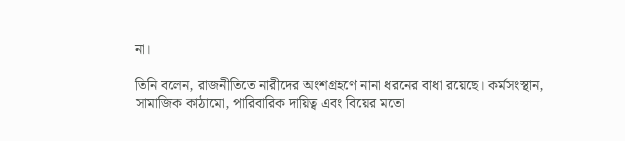না।

তিনি বলেন, রাজনীতিতে নারীদের অংশগ্রহণে নানা ধরনের বাধা রয়েছে। কর্মসংস্থান, সামাজিক কাঠামো, পারিবারিক দায়িত্ব এবং বিয়ের মতো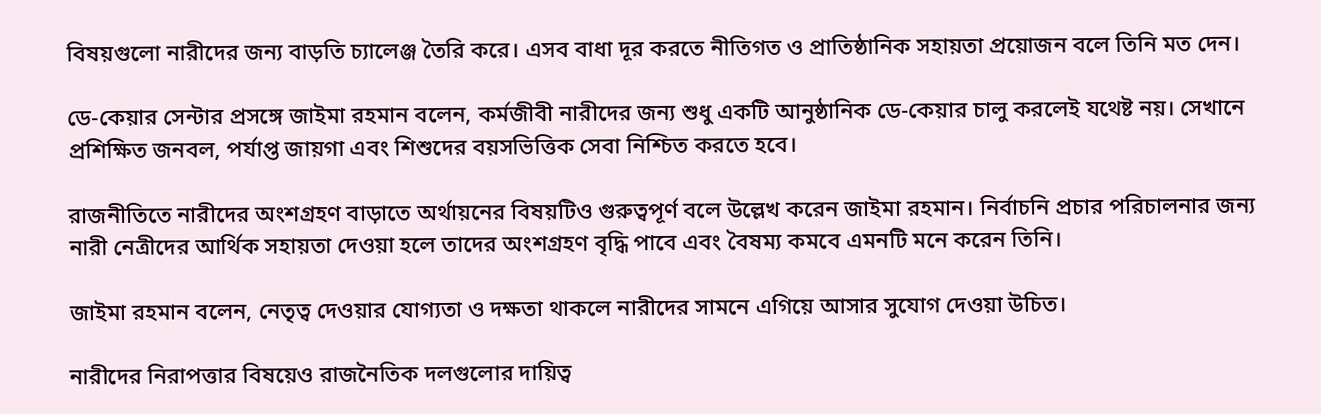বিষয়গুলো নারীদের জন্য বাড়তি চ্যালেঞ্জ তৈরি করে। এসব বাধা দূর করতে নীতিগত ও প্রাতিষ্ঠানিক সহায়তা প্রয়োজন বলে তিনি মত দেন।

ডে-কেয়ার সেন্টার প্রসঙ্গে জাইমা রহমান বলেন, কর্মজীবী নারীদের জন্য শুধু একটি আনুষ্ঠানিক ডে-কেয়ার চালু করলেই যথেষ্ট নয়। সেখানে প্রশিক্ষিত জনবল, পর্যাপ্ত জায়গা এবং শিশুদের বয়সভিত্তিক সেবা নিশ্চিত করতে হবে।

রাজনীতিতে নারীদের অংশগ্রহণ বাড়াতে অর্থায়নের বিষয়টিও গুরুত্বপূর্ণ বলে উল্লেখ করেন জাইমা রহমান। নির্বাচনি প্রচার পরিচালনার জন্য নারী নেত্রীদের আর্থিক সহায়তা দেওয়া হলে তাদের অংশগ্রহণ বৃদ্ধি পাবে এবং বৈষম্য কমবে এমনটি মনে করেন তিনি।

জাইমা রহমান বলেন, নেতৃত্ব দেওয়ার যোগ্যতা ও দক্ষতা থাকলে নারীদের সামনে এগিয়ে আসার সুযোগ দেওয়া উচিত।

নারীদের নিরাপত্তার বিষয়েও রাজনৈতিক দলগুলোর দায়িত্ব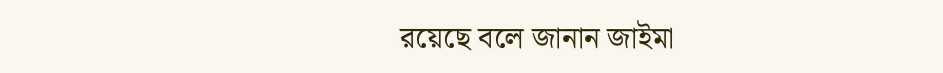রয়েছে বলে জানান জাইমা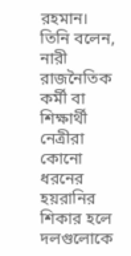রহমান। তিনি বলেন, নারী রাজনৈতিক কর্মী বা শিক্ষার্থী নেত্রীরা কোনো ধরনের হয়রানির শিকার হলে দলগুলোকে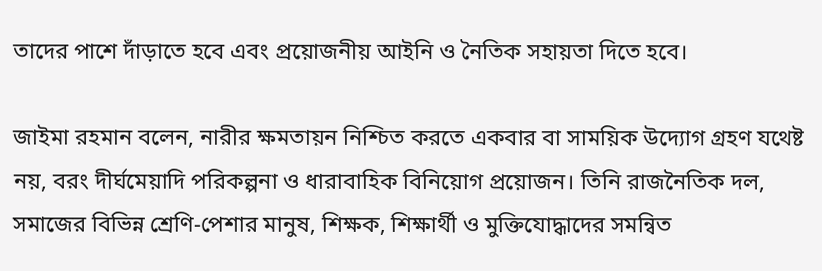তাদের পাশে দাঁড়াতে হবে এবং প্রয়োজনীয় আইনি ও নৈতিক সহায়তা দিতে হবে।

জাইমা রহমান বলেন, নারীর ক্ষমতায়ন নিশ্চিত করতে একবার বা সাময়িক উদ্যোগ গ্রহণ যথেষ্ট নয়, বরং দীর্ঘমেয়াদি পরিকল্পনা ও ধারাবাহিক বিনিয়োগ প্রয়োজন। তিনি রাজনৈতিক দল, সমাজের বিভিন্ন শ্রেণি-পেশার মানুষ, শিক্ষক, শিক্ষার্থী ও মুক্তিযোদ্ধাদের সমন্বিত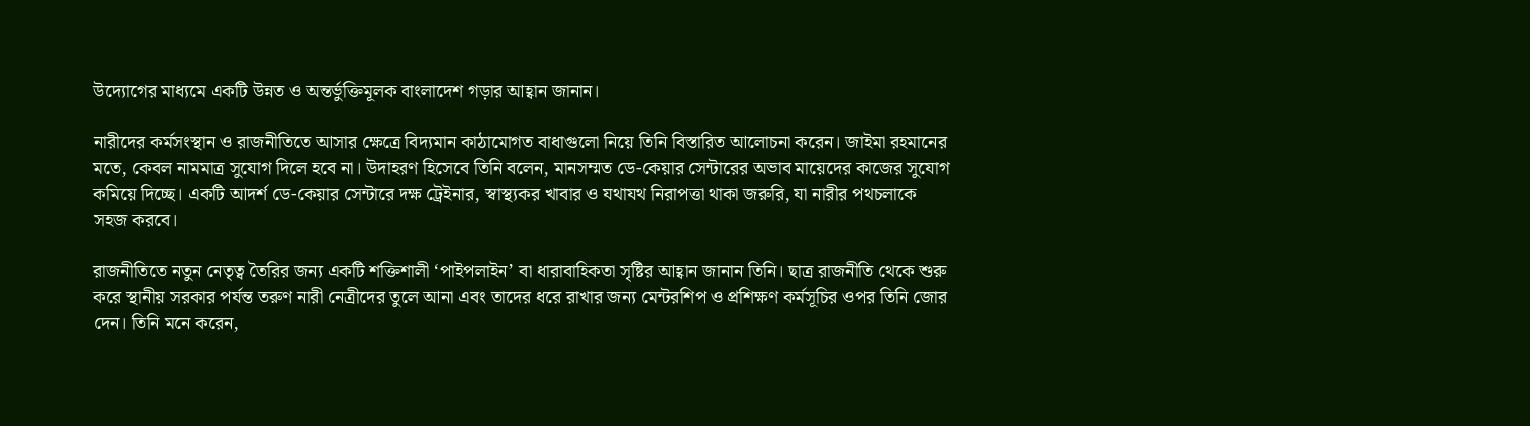উদ্যোগের মাধ্যমে একটি উন্নত ও অন্তর্ভুক্তিমূলক বাংলাদেশ গড়ার আহ্বান জানান।

নারীদের কর্মসংস্থান ও রাজনীতিতে আসার ক্ষেত্রে বিদ্যমান কাঠামোগত বাধাগুলো নিয়ে তিনি বিস্তারিত আলোচনা করেন। জাইমা রহমানের মতে, কেবল নামমাত্র সুযোগ দিলে হবে না। উদাহরণ হিসেবে তিনি বলেন, মানসম্মত ডে-কেয়ার সেন্টারের অভাব মায়েদের কাজের সুযোগ কমিয়ে দিচ্ছে। একটি আদর্শ ডে-কেয়ার সেন্টারে দক্ষ ট্রেইনার, স্বাস্থ্যকর খাবার ও যথাযথ নিরাপত্তা থাকা জরুরি, যা নারীর পথচলাকে সহজ করবে।

রাজনীতিতে নতুন নেতৃত্ব তৈরির জন্য একটি শক্তিশালী ‘পাইপলাইন’ বা ধারাবাহিকতা সৃষ্টির আহ্বান জানান তিনি। ছাত্র রাজনীতি থেকে শুরু করে স্থানীয় সরকার পর্যন্ত তরুণ নারী নেত্রীদের তুলে আনা এবং তাদের ধরে রাখার জন্য মেন্টরশিপ ও প্রশিক্ষণ কর্মসূচির ওপর তিনি জোর দেন। তিনি মনে করেন,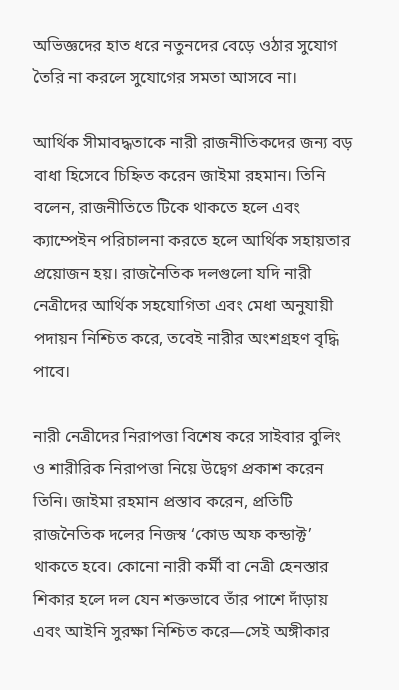অভিজ্ঞদের হাত ধরে নতুনদের বেড়ে ওঠার সুযোগ তৈরি না করলে সুযোগের সমতা আসবে না।

আর্থিক সীমাবদ্ধতাকে নারী রাজনীতিকদের জন্য বড় বাধা হিসেবে চিহ্নিত করেন জাইমা রহমান। তিনি বলেন, রাজনীতিতে টিকে থাকতে হলে এবং ক্যাম্পেইন পরিচালনা করতে হলে আর্থিক সহায়তার প্রয়োজন হয়। রাজনৈতিক দলগুলো যদি নারী নেত্রীদের আর্থিক সহযোগিতা এবং মেধা অনুযায়ী পদায়ন নিশ্চিত করে, তবেই নারীর অংশগ্রহণ বৃদ্ধি পাবে।

নারী নেত্রীদের নিরাপত্তা বিশেষ করে সাইবার বুলিং ও শারীরিক নিরাপত্তা নিয়ে উদ্বেগ প্রকাশ করেন তিনি। জাইমা রহমান প্রস্তাব করেন, প্রতিটি রাজনৈতিক দলের নিজস্ব ‘কোড অফ কন্ডাক্ট’ থাকতে হবে। কোনো নারী কর্মী বা নেত্রী হেনস্তার শিকার হলে দল যেন শক্তভাবে তাঁর পাশে দাঁড়ায় এবং আইনি সুরক্ষা নিশ্চিত করে—সেই অঙ্গীকার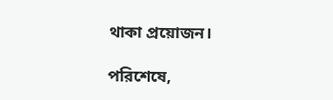থাকা প্রয়োজন।

পরিশেষে,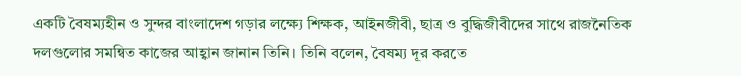একটি বৈষম্যহীন ও সুন্দর বাংলাদেশ গড়ার লক্ষ্যে শিক্ষক, আইনজীবী, ছাত্র ও বুদ্ধিজীবীদের সাথে রাজনৈতিক দলগুলোর সমন্বিত কাজের আহ্বান জানান তিনি। তিনি বলেন, বৈষম্য দূর করতে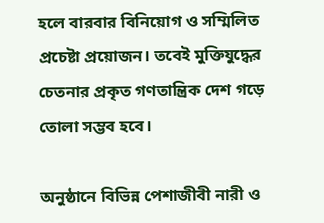হলে বারবার বিনিয়োগ ও সম্মিলিত প্রচেষ্টা প্রয়োজন। তবেই মুক্তিযুদ্ধের চেতনার প্রকৃত গণতান্ত্রিক দেশ গড়ে তোলা সম্ভব হবে।

অনুষ্ঠানে বিভিন্ন পেশাজীবী নারী ও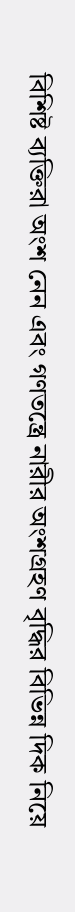বিশিষ্ট ব্যক্তিরা অংশ নেন এবং গণতন্ত্রে নারীর অংশগ্রহণ বৃদ্ধির বিভিন্ন দিক নিয়ে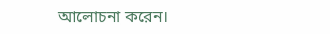আলোচনা করেন।